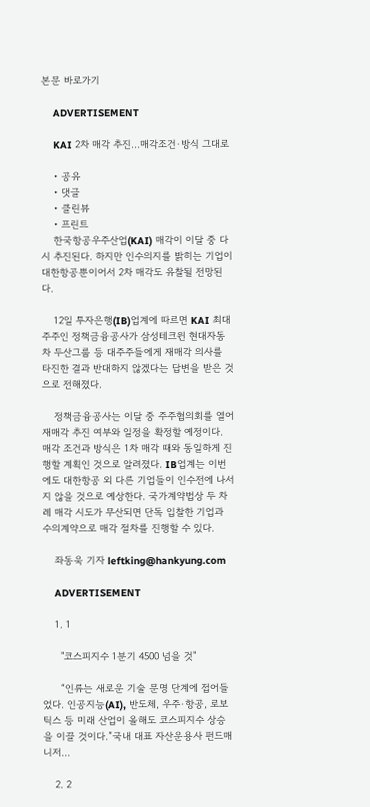본문 바로가기

    ADVERTISEMENT

    KAI 2차 매각 추진…매각조건·방식 그대로

    • 공유
    • 댓글
    • 클린뷰
    • 프린트
    한국항공우주산업(KAI) 매각이 이달 중 다시 추진된다. 하지만 인수의지를 밝히는 기업이 대한항공뿐이어서 2차 매각도 유찰될 전망된다.

    12일 투자은행(IB)업계에 따르면 KAI 최대주주인 정책금융공사가 삼성테크윈 현대자동차 두산그룹 등 대주주들에게 재매각 의사를 타진한 결과 반대하지 않겠다는 답변을 받은 것으로 전해졌다.

    정책금융공사는 이달 중 주주협의회를 열어 재매각 추진 여부와 일정을 확정할 예정이다. 매각 조건과 방식은 1차 매각 때와 동일하게 진행할 계획인 것으로 알려졌다. IB업계는 이번에도 대한항공 외 다른 기업들이 인수전에 나서지 않을 것으로 예상한다. 국가계약법상 두 차례 매각 시도가 무산되면 단독 입찰한 기업과 수의계약으로 매각 절차를 진행할 수 있다.

    좌동욱 기자 leftking@hankyung.com

    ADVERTISEMENT

    1. 1

      "코스피지수 1분기 4500 넘을 것"

      “인류는 새로운 기술 문명 단계에 접어들었다. 인공지능(AI), 반도체, 우주·항공, 로보틱스 등 미래 산업이 올해도 코스피지수 상승을 이끌 것이다.”국내 대표 자산운용사 펀드매니저...

    2. 2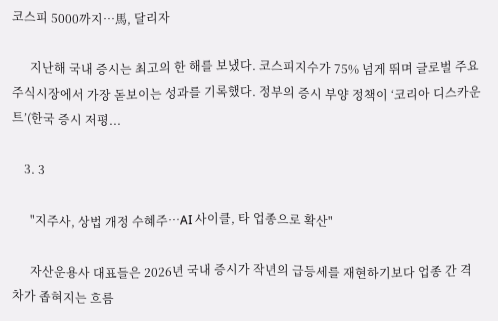코스피 5000까지…馬, 달리자

      지난해 국내 증시는 최고의 한 해를 보냈다. 코스피지수가 75% 넘게 뛰며 글로벌 주요 주식시장에서 가장 돋보이는 성과를 기록했다. 정부의 증시 부양 정책이 ‘코리아 디스카운트’(한국 증시 저평...

    3. 3

      "지주사, 상법 개정 수혜주…AI 사이클, 타 업종으로 확산"

      자산운용사 대표들은 2026년 국내 증시가 작년의 급등세를 재현하기보다 업종 간 격차가 좁혀지는 흐름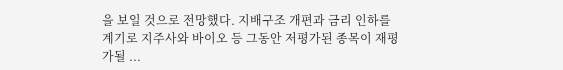을 보일 것으로 전망했다. 지배구조 개편과 금리 인하를 계기로 지주사와 바이오 등 그동안 저평가된 종목이 재평가될 ...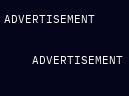ADVERTISEMENT

    ADVERTISEMENT